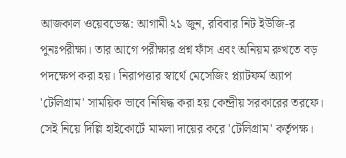আজকাল ওয়েবডেস্ক: আগামী ২১ জুন, রবিবার নিট ইউজি-র পুনঃপরীক্ষা। তার আগে পরীক্ষার প্রশ্ন ফাঁস এবং অনিয়ম রুখতে বড় পদক্ষেপ করা হয়। নিরাপত্তার স্বার্থে মেসেজিং প্ল্যাটফর্ম অ্যাপ 'টেলিগ্রাম' সাময়িক ভাবে নিষিদ্ধ করা হয় কেন্দ্রীয় সরকারের তরফে। সেই নিয়ে দিল্লি হাইকোর্টে মামলা দায়ের করে 'টেলিগ্রাম' কর্তৃপক্ষ।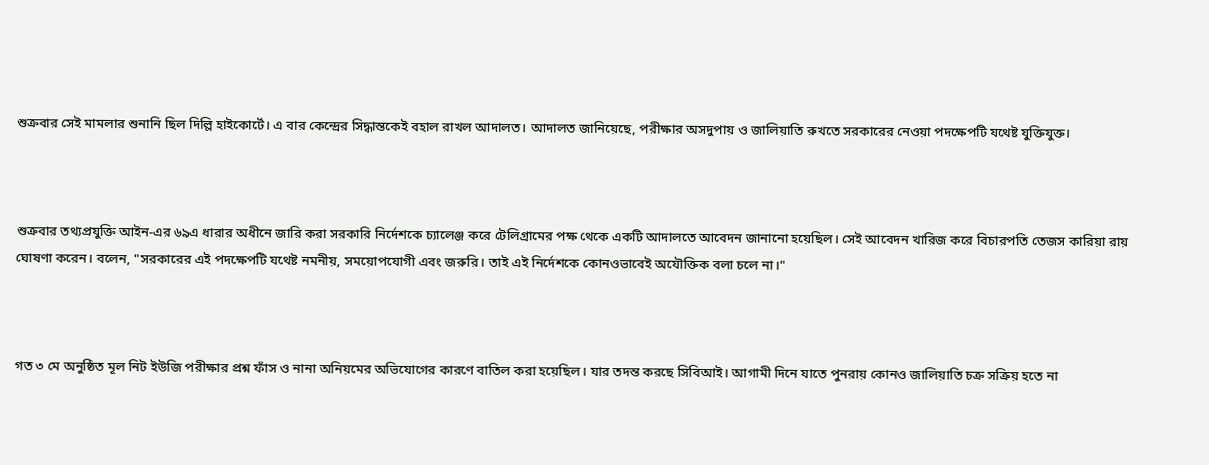শুক্রবার সেই মামলার শুনানি ছিল দিল্লি হাইকোর্টে। এ বার কেন্দ্রের সিদ্ধান্তকেই বহাল রাখল আদালত। আদালত জানিয়েছে, পরীক্ষার অসদুপায় ও জালিয়াতি রুখতে সরকারের নেওয়া পদক্ষেপটি যথেষ্ট যুক্তিযুক্ত।



শুক্রবার তথ্যপ্রযুক্তি আইন-এর ৬৯এ ধারার অধীনে জারি করা সরকারি নির্দেশকে চ্যালেঞ্জ করে টেলিগ্রামের পক্ষ থেকে একটি আদালতে আবেদন জানানো হয়েছিল। সেই আবেদন খারিজ করে বিচারপতি তেজস কারিয়া রায় ঘোষণা করেন। বলেন, "সরকারের এই পদক্ষেপটি যথেষ্ট নমনীয়, সময়োপযোগী এবং জরুরি। তাই এই নির্দেশকে কোনওভাবেই অযৌক্তিক বলা চলে না।"



গত ৩ মে অনুষ্ঠিত মূল নিট ইউজি পরীক্ষার প্রশ্ন ফাঁস ও নানা অনিয়মের অভিযোগের কারণে বাতিল করা হয়েছিল। যার তদন্ত করছে সিবিআই। আগামী দিনে যাতে পুনরায় কোনও জালিয়াতি চক্র সক্রিয় হতে না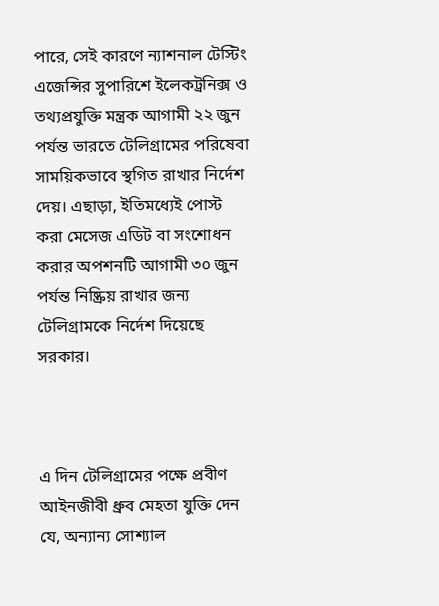পারে, সেই কারণে ন্যাশনাল টেস্টিং এজেন্সির সুপারিশে ইলেকট্রনিক্স ও তথ্যপ্রযুক্তি মন্ত্রক আগামী ২২ জুন পর্যন্ত ভারতে টেলিগ্রামের পরিষেবা সাময়িকভাবে স্থগিত রাখার নির্দেশ দেয়। এছাড়া, ইতিমধ্যেই পোস্ট করা মেসেজ এডিট বা সংশোধন করার অপশনটি আগামী ৩০ জুন পর্যন্ত নিষ্ক্রিয় রাখার জন্য টেলিগ্রামকে নির্দেশ দিয়েছে সরকার।



এ দিন টেলিগ্রামের পক্ষে প্রবীণ আইনজীবী ধ্রুব মেহতা যুক্তি দেন যে, অন্যান্য সোশ্যাল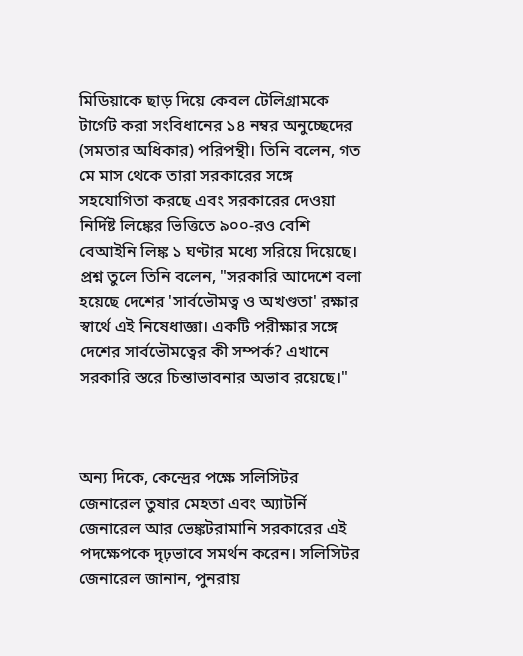মিডিয়াকে ছাড় দিয়ে কেবল টেলিগ্রামকে টার্গেট করা সংবিধানের ১৪ নম্বর অনুচ্ছেদের (সমতার অধিকার) পরিপন্থী। তিনি বলেন, গত মে মাস থেকে তারা সরকারের সঙ্গে সহযোগিতা করছে এবং সরকারের দেওয়া নির্দিষ্ট লিঙ্কের ভিত্তিতে ৯০০-রও বেশি বেআইনি লিঙ্ক ১ ঘণ্টার মধ্যে সরিয়ে দিয়েছে। প্রশ্ন তুলে তিনি বলেন, "সরকারি আদেশে বলা হয়েছে দেশের 'সার্বভৌমত্ব ও অখণ্ডতা' রক্ষার স্বার্থে এই নিষেধাজ্ঞা। একটি পরীক্ষার সঙ্গে দেশের সার্বভৌমত্বের কী সম্পর্ক? এখানে সরকারি স্তরে চিন্তাভাবনার অভাব রয়েছে।"



অন্য দিকে, কেন্দ্রের পক্ষে সলিসিটর জেনারেল তুষার মেহতা এবং অ্যাটর্নি জেনারেল আর ভেঙ্কটরামানি সরকারের এই পদক্ষেপকে দৃঢ়ভাবে সমর্থন করেন। সলিসিটর জেনারেল জানান, পুনরায়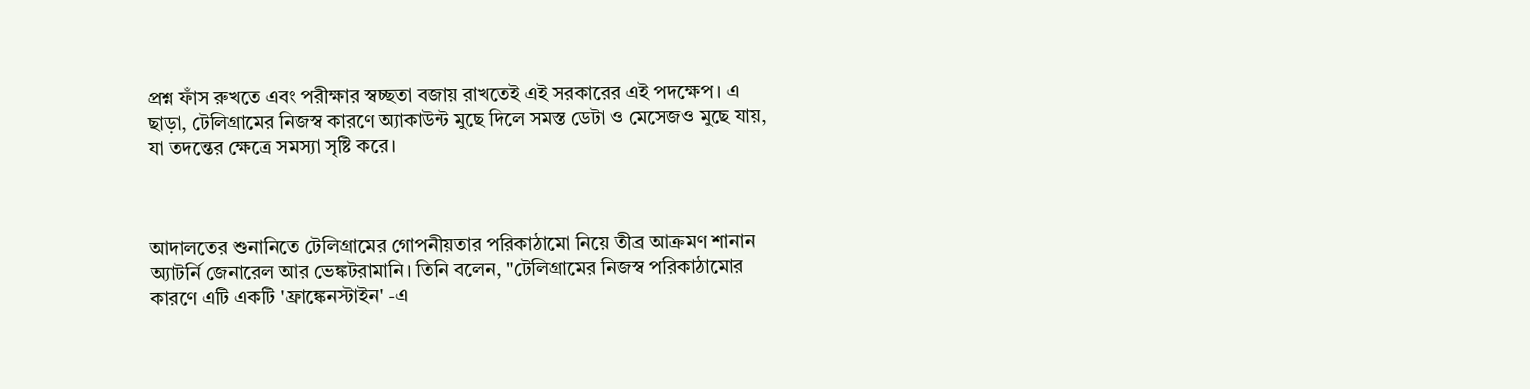প্রশ্ন ফাঁস রুখতে এবং পরীক্ষার স্বচ্ছতা বজায় রাখতেই এই সরকারের এই পদক্ষেপ। এ ছাড়া, টেলিগ্রামের নিজস্ব কারণে অ্যাকাউন্ট মুছে দিলে সমস্ত ডেটা ও মেসেজও মুছে যায়, যা তদন্তের ক্ষেত্রে সমস্যা সৃষ্টি করে।



আদালতের শুনানিতে টেলিগ্রামের গোপনীয়তার পরিকাঠামো নিয়ে তীব্র আক্রমণ শানান অ্যাটর্নি জেনারেল আর ভেঙ্কটরামানি। তিনি বলেন, "টেলিগ্রামের নিজস্ব পরিকাঠামোর কারণে এটি একটি 'ফ্রাঙ্কেনস্টাইন' -এ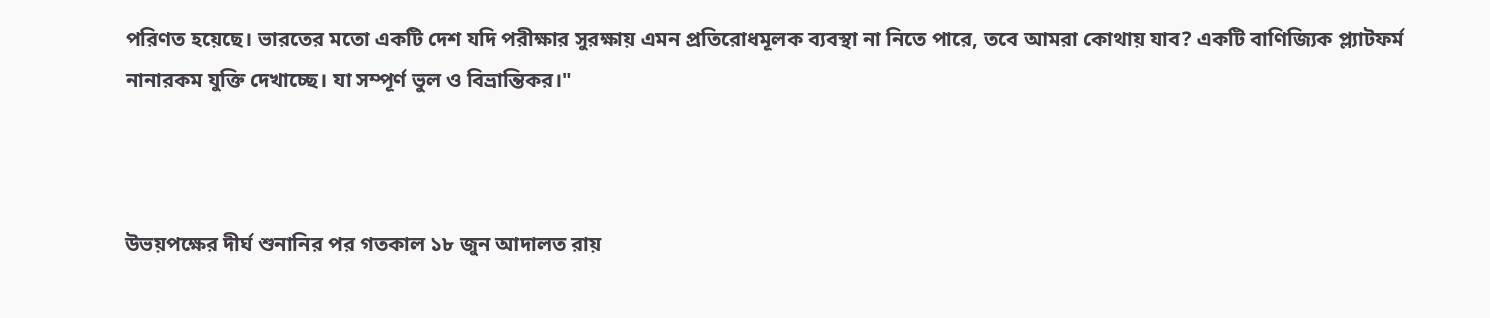পরিণত হয়েছে। ভারতের মতো একটি দেশ যদি পরীক্ষার সুরক্ষায় এমন প্রতিরোধমূলক ব্যবস্থা না নিতে পারে, তবে আমরা কোথায় যাব? একটি বাণিজ্যিক প্ল্যাটফর্ম নানারকম যুক্তি দেখাচ্ছে। যা সম্পূর্ণ ভুল ও বিভ্রান্তিকর।"



উভয়পক্ষের দীর্ঘ শুনানির পর গতকাল ১৮ জুন আদালত রায়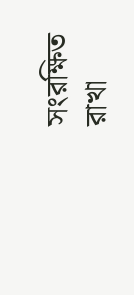সংরক্ষিত রাখা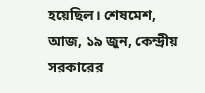হয়েছিল। শেষমেশ, আজ, ১৯ জুন, কেন্দ্রীয় সরকারের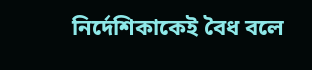নির্দেশিকাকেই বৈধ বলে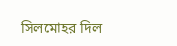সিলমোহর দিল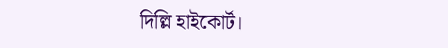দিল্লি হাইকোর্ট।